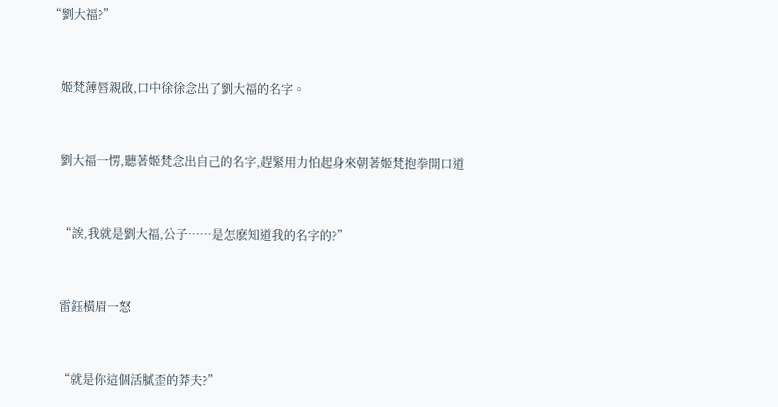“劉大福?”


    姬梵薄唇親啟,口中徐徐念出了劉大福的名字。


    劉大福一愣,聽著姬梵念出自己的名字,趕緊用力怕起身來朝著姬梵抱拳開口道


    “誒,我就是劉大福,公子……是怎麽知道我的名字的?”


    雷鈺橫眉一怒


    “就是你這個活膩歪的莽夫?”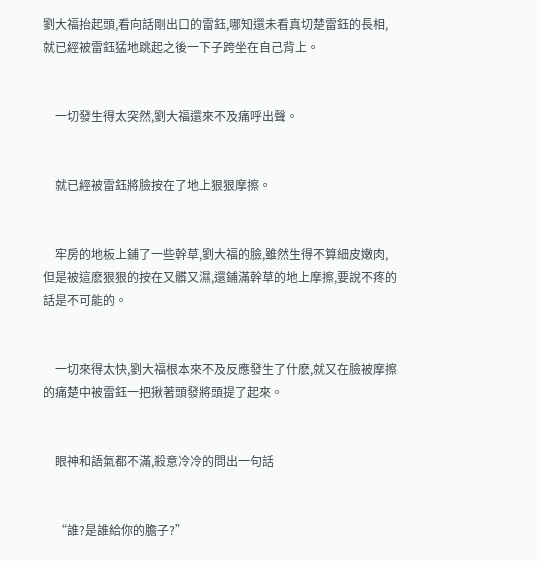劉大福抬起頭,看向話剛出口的雷鈺,哪知還未看真切楚雷鈺的長相,就已經被雷鈺猛地跳起之後一下子跨坐在自己背上。


    一切發生得太突然,劉大福還來不及痛呼出聲。


    就已經被雷鈺將臉按在了地上狠狠摩擦。


    牢房的地板上鋪了一些幹草,劉大福的臉,雖然生得不算細皮嫩肉,但是被這麽狠狠的按在又髒又濕,還鋪滿幹草的地上摩擦,要說不疼的話是不可能的。


    一切來得太快,劉大福根本來不及反應發生了什麽,就又在臉被摩擦的痛楚中被雷鈺一把揪著頭發將頭提了起來。


    眼神和語氣都不滿,殺意冷冷的問出一句話


    “誰?是誰給你的膽子?”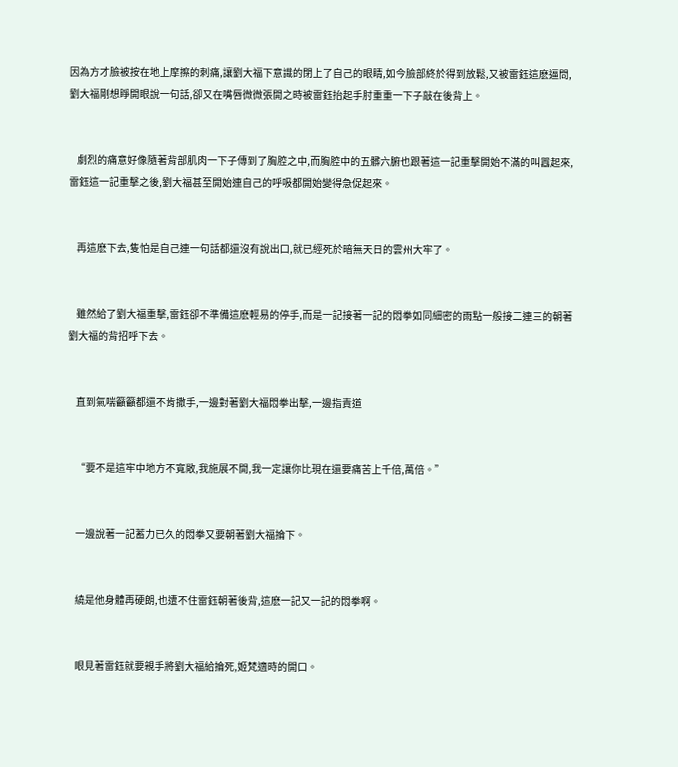因為方才臉被按在地上摩擦的刺痛,讓劉大福下意識的閉上了自己的眼睛,如今臉部終於得到放鬆,又被雷鈺這麽逼問,劉大福剛想睜開眼說一句話,卻又在嘴唇微微張開之時被雷鈺抬起手肘重重一下子敲在後背上。


    劇烈的痛意好像隨著背部肌肉一下子傳到了胸腔之中,而胸腔中的五髒六腑也跟著這一記重擊開始不滿的叫囂起來,雷鈺這一記重擊之後,劉大福甚至開始連自己的呼吸都開始變得急促起來。


    再這麽下去,隻怕是自己連一句話都還沒有說出口,就已經死於暗無天日的雲州大牢了。


    雖然給了劉大福重擊,雷鈺卻不準備這麽輕易的停手,而是一記接著一記的悶拳如同細密的雨點一般接二連三的朝著劉大福的背招呼下去。


    直到氣喘籲籲都還不肯撒手,一邊對著劉大福悶拳出擊,一邊指責道


    “要不是這牢中地方不寬敞,我施展不開,我一定讓你比現在還要痛苦上千倍,萬倍。”


    一邊說著一記蓄力已久的悶拳又要朝著劉大福掄下。


    繞是他身體再硬朗,也遭不住雷鈺朝著後背,這麽一記又一記的悶拳啊。


    眼見著雷鈺就要親手將劉大福給掄死,姬梵適時的開口。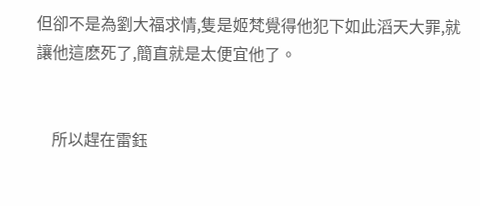但卻不是為劉大福求情,隻是姬梵覺得他犯下如此滔天大罪,就讓他這麽死了,簡直就是太便宜他了。


    所以趕在雷鈺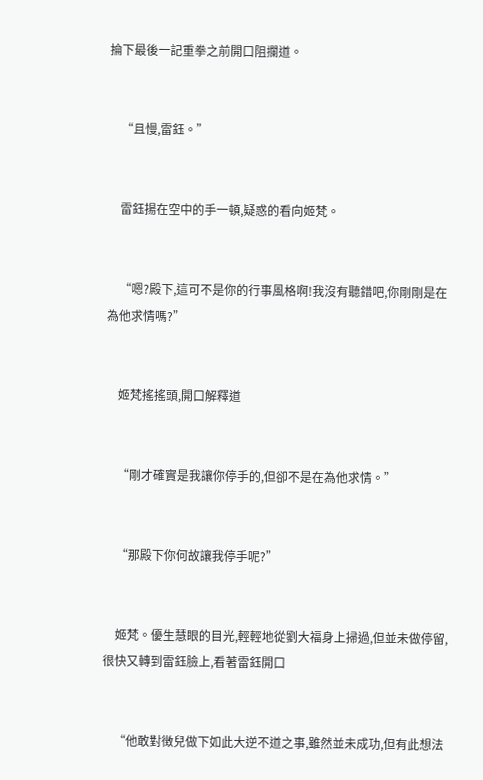掄下最後一記重拳之前開口阻攔道。


    “且慢,雷鈺。”


    雷鈺揚在空中的手一頓,疑惑的看向姬梵。


    “嗯?殿下,這可不是你的行事風格啊!我沒有聽錯吧,你剛剛是在為他求情嗎?”


    姬梵搖搖頭,開口解釋道


    “剛才確實是我讓你停手的,但卻不是在為他求情。”


    “那殿下你何故讓我停手呢?”


    姬梵。優生慧眼的目光,輕輕地從劉大福身上掃過,但並未做停留,很快又轉到雷鈺臉上,看著雷鈺開口


    “他敢對徴兒做下如此大逆不道之事,雖然並未成功,但有此想法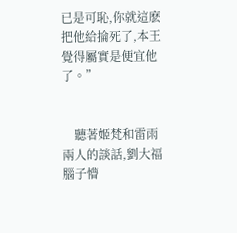已是可恥,你就這麽把他給掄死了,本王覺得屬實是便宜他了。”


    聽著姬梵和雷雨兩人的談話,劉大福腦子懵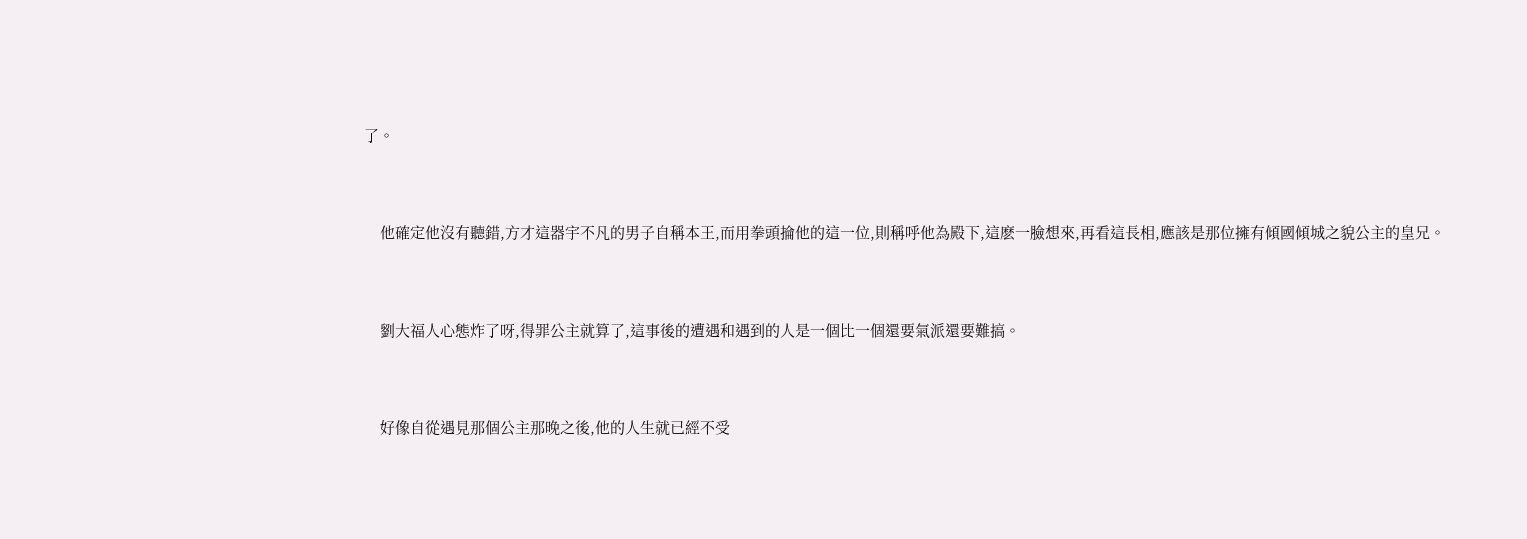了。


    他確定他沒有聽錯,方才這器宇不凡的男子自稱本王,而用拳頭掄他的這一位,則稱呼他為殿下,這麽一臉想來,再看這長相,應該是那位擁有傾國傾城之貌公主的皇兄。


    劉大福人心態炸了呀,得罪公主就算了,這事後的遭遇和遇到的人是一個比一個還要氣派還要難搞。


    好像自從遇見那個公主那晚之後,他的人生就已經不受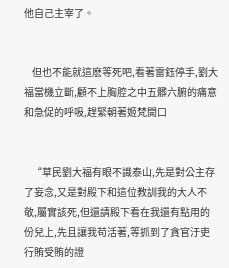他自己主宰了。


    但也不能就這麽等死吧,看著雷鈺停手,劉大福當機立斷,顧不上胸腔之中五髒六腑的痛意和急促的呼吸,趕緊朝著姬梵開口


    “草民劉大福有眼不識泰山,先是對公主存了妄念,又是對殿下和這位教訓我的大人不敬,屬實該死,但還請殿下看在我還有點用的份兒上,先且讓我苟活著,等抓到了貪官汙吏行賄受賄的證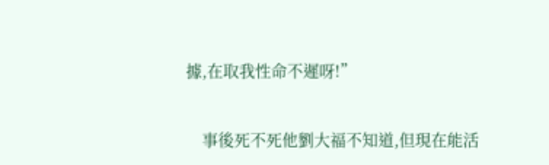據,在取我性命不遲呀!”


    事後死不死他劉大福不知道,但現在能活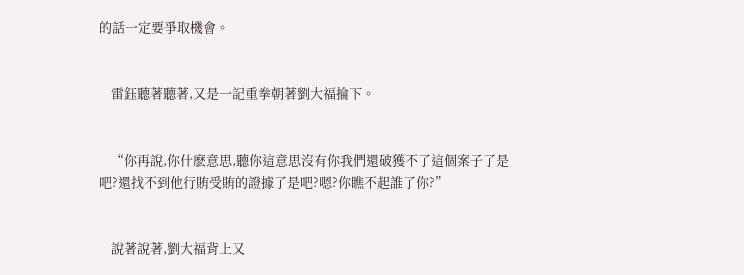的話一定要爭取機會。


    雷鈺聽著聽著,又是一記重拳朝著劉大福掄下。


    “你再說,你什麽意思,聽你這意思沒有你我們還破獲不了這個案子了是吧?還找不到他行賄受賄的證據了是吧?嗯?你瞧不起誰了你?”


    說著說著,劉大福背上又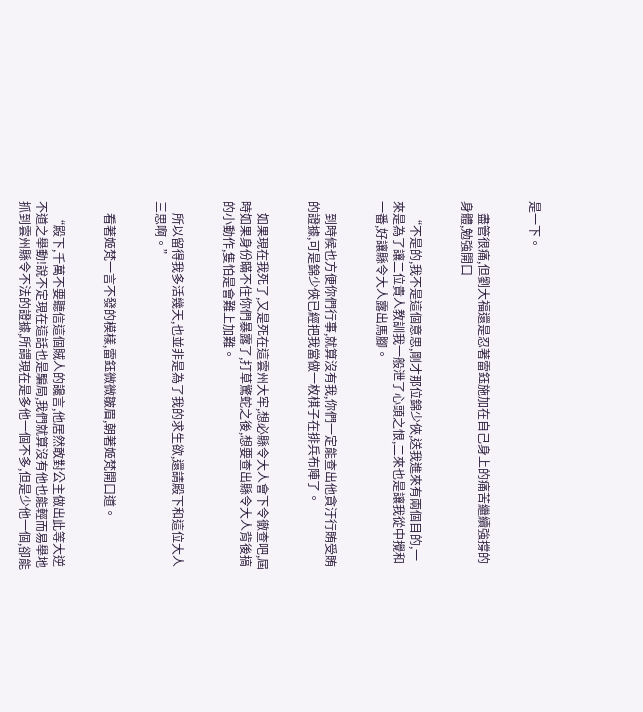是一下。


    盡管很痛,但劉大福還是忍著雷鈺施加在自己身上的痛苦繼續強撐的身體,勉強開口


    “不是的,我不是這個意思,剛才那位錦少俠,送我進來有兩個目的,一來是為了讓二位貴人教訓我一般泄了心頭之恨,二來也是讓我從中攪和一番,好讓縣令大人露出馬腳。


    到時候也方便你們行事,就算沒有我,你們一定能查出他貪汙行賄受賄的證據,可是錦少俠已經把我當做一枚棋子在排兵布陣了。


    如果現在我死了,又是死在這雲州大牢,想必縣令大人會下令徹查吧,屆時如果身份瞞不住你們暴露了,打草驚蛇之後,想要查出縣令大人背後搞的小動作,隻怕是會難上加難。


    所以留得我多活幾天,也並非是為了我的求生欲,還請殿下和這位大人三思啊。”


    看著姬梵一言不發的模樣,雷鈺微微皺眉,朝著姬梵開口道。


    “殿下,千萬不要聽信這個賊人的讒言,他居然敢對公主做出此等大逆不道之舉動!說不定現在這話也是騙局,我們就算沒有他也能輕而易舉地抓到雲州縣令不法的證據,所謂現在是多他一個不多,但是少他一個,卻能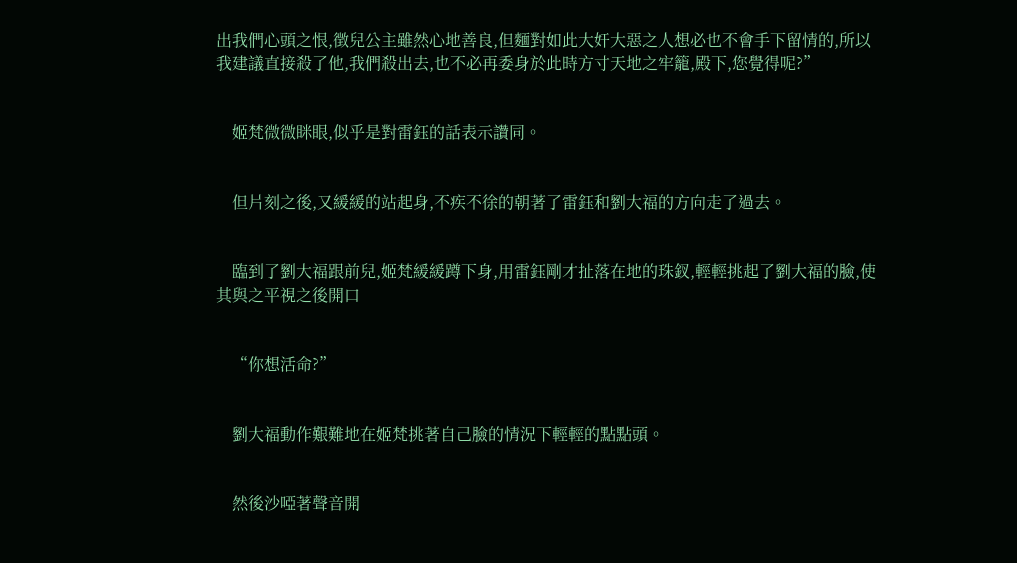出我們心頭之恨,徴兒公主雖然心地善良,但麵對如此大奸大惡之人想必也不會手下留情的,所以我建議直接殺了他,我們殺出去,也不必再委身於此時方寸天地之牢籠,殿下,您覺得呢?”


    姬梵微微眯眼,似乎是對雷鈺的話表示讚同。


    但片刻之後,又緩緩的站起身,不疾不徐的朝著了雷鈺和劉大福的方向走了過去。


    臨到了劉大福跟前兒,姬梵緩緩蹲下身,用雷鈺剛才扯落在地的珠釵,輕輕挑起了劉大福的臉,使其與之平視之後開口


    “你想活命?”


    劉大福動作艱難地在姬梵挑著自己臉的情況下輕輕的點點頭。


    然後沙啞著聲音開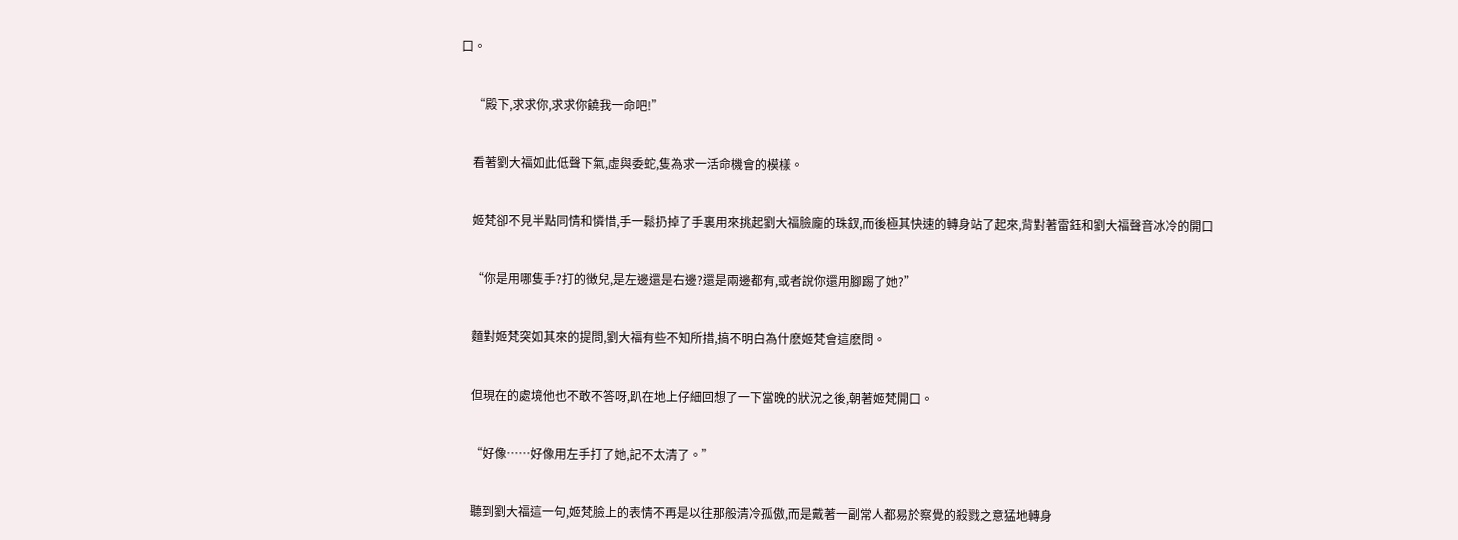口。


    “殿下,求求你,求求你饒我一命吧!”


    看著劉大福如此低聲下氣,虛與委蛇,隻為求一活命機會的模樣。


    姬梵卻不見半點同情和憐惜,手一鬆扔掉了手裏用來挑起劉大福臉龐的珠釵,而後極其快速的轉身站了起來,背對著雷鈺和劉大福聲音冰冷的開口


    “你是用哪隻手?打的徴兒,是左邊還是右邊?還是兩邊都有,或者說你還用腳踢了她?”


    麵對姬梵突如其來的提問,劉大福有些不知所措,搞不明白為什麽姬梵會這麽問。


    但現在的處境他也不敢不答呀,趴在地上仔細回想了一下當晚的狀況之後,朝著姬梵開口。


    “好像……好像用左手打了她,記不太清了。”


    聽到劉大福這一句,姬梵臉上的表情不再是以往那般清冷孤傲,而是戴著一副常人都易於察覺的殺戮之意猛地轉身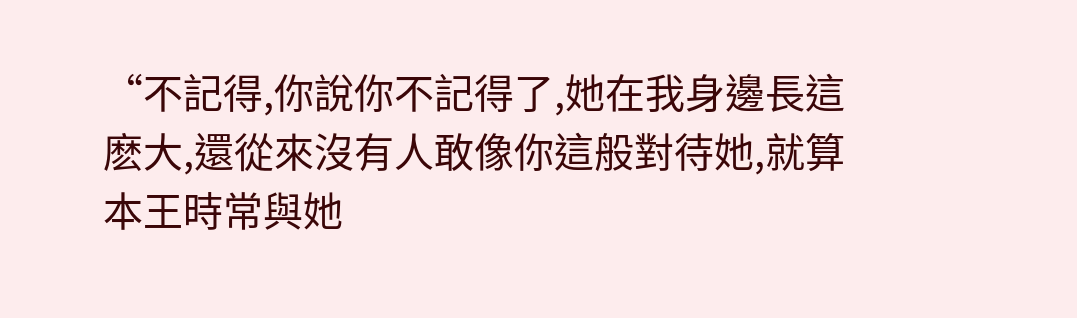“不記得,你說你不記得了,她在我身邊長這麽大,還從來沒有人敢像你這般對待她,就算本王時常與她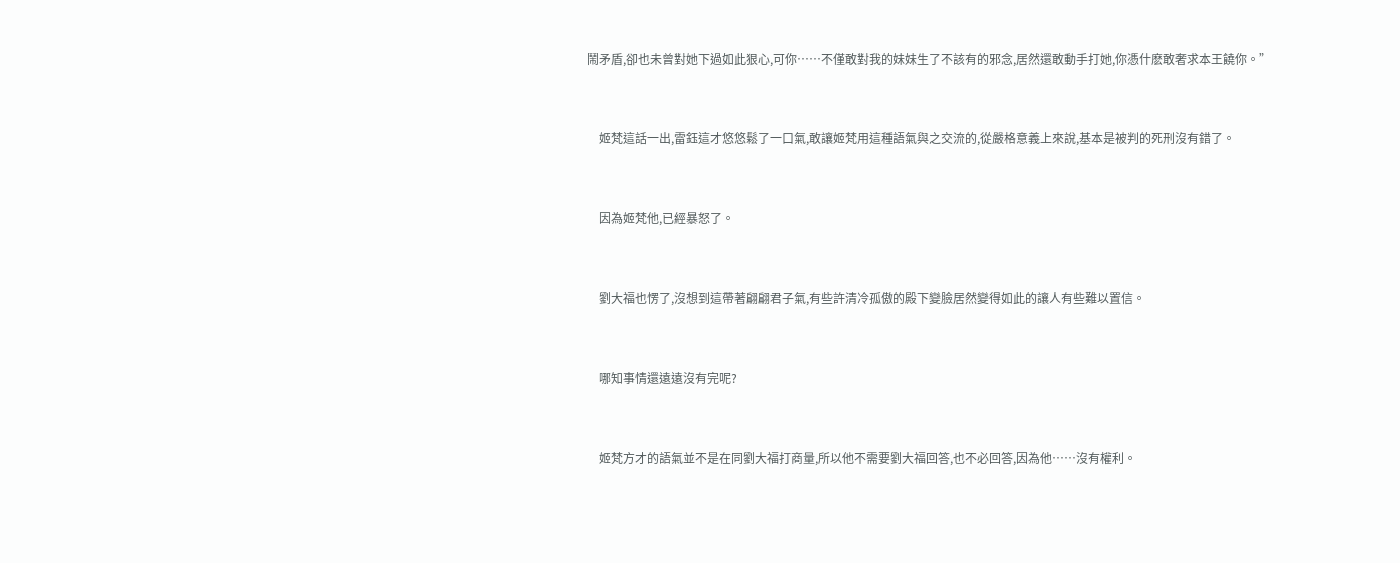鬧矛盾,卻也未曾對她下過如此狠心,可你……不僅敢對我的妹妹生了不該有的邪念,居然還敢動手打她,你憑什麽敢奢求本王饒你。”


    姬梵這話一出,雷鈺這才悠悠鬆了一口氣,敢讓姬梵用這種語氣與之交流的,從嚴格意義上來說,基本是被判的死刑沒有錯了。


    因為姬梵他,已經暴怒了。


    劉大福也愣了,沒想到這帶著翩翩君子氣,有些許清冷孤傲的殿下變臉居然變得如此的讓人有些難以置信。


    哪知事情還遠遠沒有完呢?


    姬梵方才的語氣並不是在同劉大福打商量,所以他不需要劉大福回答,也不必回答,因為他……沒有權利。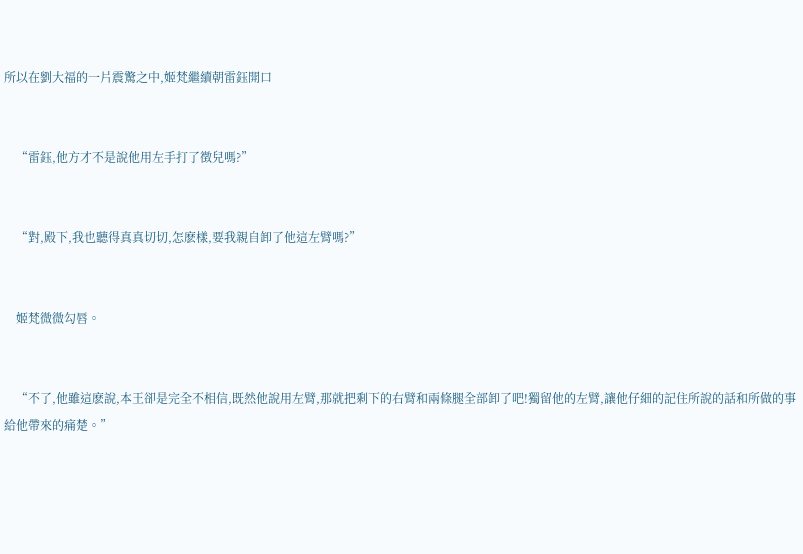所以在劉大福的一片震驚之中,姬梵繼續朝雷鈺開口


    “雷鈺,他方才不是說他用左手打了徴兒嗎?”


    “對,殿下,我也聽得真真切切,怎麽樣,要我親自卸了他這左臂嗎?”


    姬梵微微勾唇。


    “不了,他雖這麽說,本王卻是完全不相信,既然他說用左臂,那就把剩下的右臂和兩條腿全部卸了吧!獨留他的左臂,讓他仔細的記住所說的話和所做的事給他帶來的痛楚。”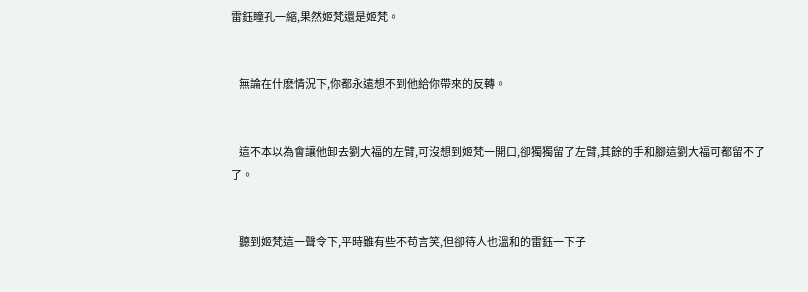雷鈺瞳孔一縮,果然姬梵還是姬梵。


    無論在什麽情況下,你都永遠想不到他給你帶來的反轉。


    這不本以為會讓他卸去劉大福的左臂,可沒想到姬梵一開口,卻獨獨留了左臂,其餘的手和腳這劉大福可都留不了了。


    聽到姬梵這一聲令下,平時雖有些不苟言笑,但卻待人也溫和的雷鈺一下子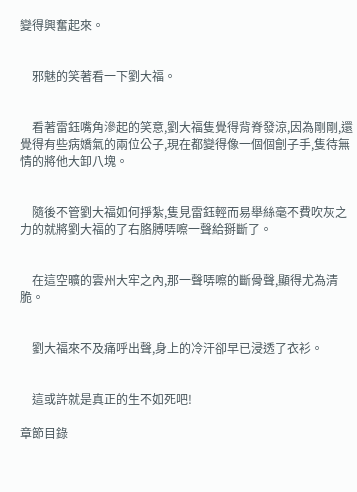變得興奮起來。


    邪魅的笑著看一下劉大福。


    看著雷鈺嘴角滲起的笑意,劉大福隻覺得背脊發涼,因為剛剛,還覺得有些病嬌氣的兩位公子,現在都變得像一個個劊子手,隻待無情的將他大卸八塊。


    隨後不管劉大福如何掙紮,隻見雷鈺輕而易舉絲毫不費吹灰之力的就將劉大福的了右胳膊哢嚓一聲給掰斷了。


    在這空曠的雲州大牢之內,那一聲哢嚓的斷骨聲,顯得尤為清脆。


    劉大福來不及痛呼出聲,身上的冷汗卻早已浸透了衣衫。


    這或許就是真正的生不如死吧!

章節目錄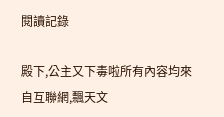閱讀記錄

殿下,公主又下毒啦所有內容均來自互聯網,飄天文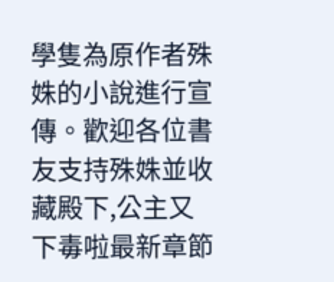學隻為原作者殊姝的小說進行宣傳。歡迎各位書友支持殊姝並收藏殿下,公主又下毒啦最新章節